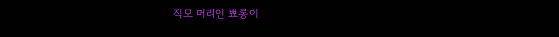직모 머리인 뾰롱이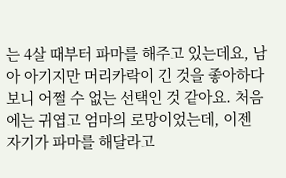는 4살 때부터 파마를 해주고 있는데요, 남아 아기지만 머리카락이 긴 것을 좋아하다 보니 어쩔 수 없는 선택인 것 같아요. 처음에는 귀엽고 엄마의 로망이었는데, 이젠 자기가 파마를 해달라고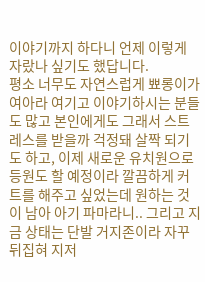이야기까지 하다니 언제 이렇게 자랐나 싶기도 했답니다.
평소 너무도 자연스럽게 뾰롱이가 여아라 여기고 이야기하시는 분들도 많고 본인에게도 그래서 스트레스를 받을까 걱정돼 살짝 되기도 하고, 이제 새로운 유치원으로 등원도 할 예정이라 깔끔하게 커트를 해주고 싶었는데 원하는 것이 남아 아기 파마라니.. 그리고 지금 상태는 단발 거지존이라 자꾸 뒤집혀 지저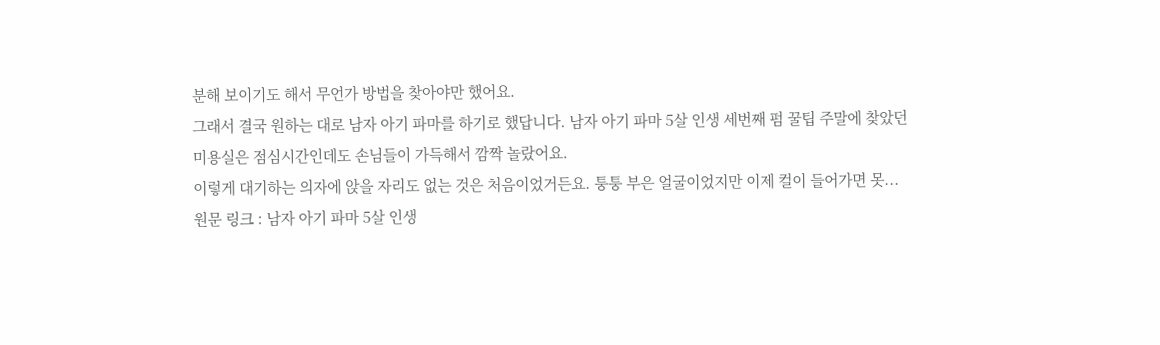분해 보이기도 해서 무언가 방법을 찾아야만 했어요.
그래서 결국 원하는 대로 남자 아기 파마를 하기로 했답니다. 남자 아기 파마 5살 인생 세번째 펌 꿀팁 주말에 찾았던 미용실은 점심시간인데도 손님들이 가득해서 깜짝 놀랐어요.
이렇게 대기하는 의자에 앉을 자리도 없는 것은 처음이었거든요. 퉁퉁 부은 얼굴이었지만 이제 컬이 들어가면 못...
원문 링크 : 남자 아기 파마 5살 인생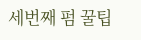세번째 펌 꿀팁